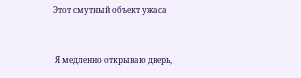Этот смутный объект ужаса



 Я медленно открываю дверь,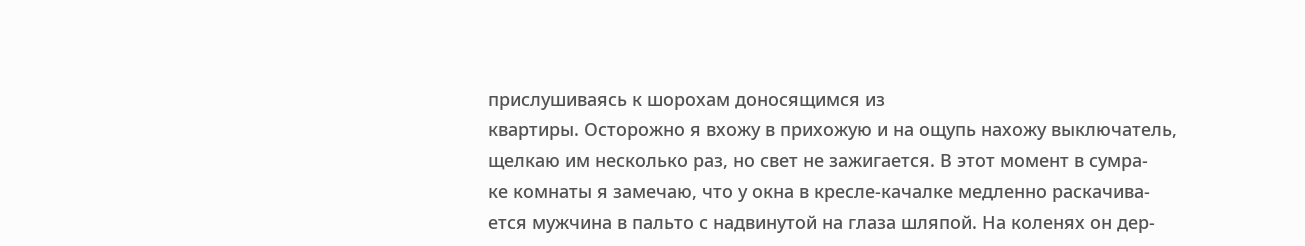прислушиваясь к шорохам доносящимся из
квартиры. Осторожно я вхожу в прихожую и на ощупь нахожу выключатель,
щелкаю им несколько раз, но свет не зажигается. В этот момент в сумра-
ке комнаты я замечаю, что у окна в кресле-качалке медленно раскачива-
ется мужчина в пальто с надвинутой на глаза шляпой. На коленях он дер-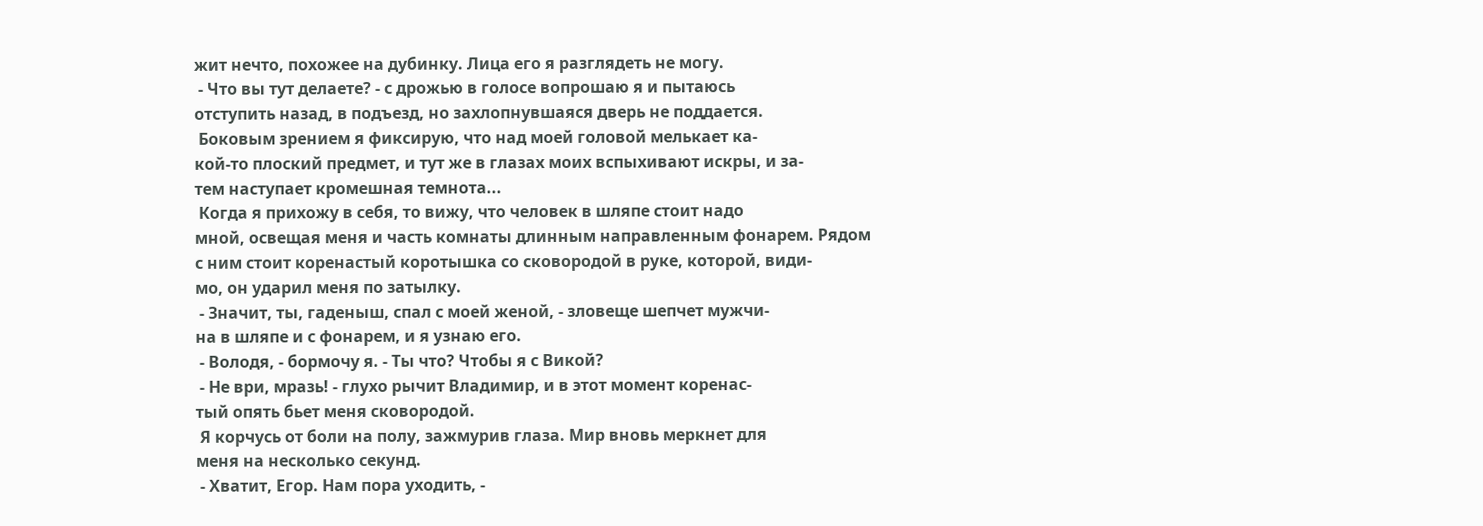жит нечто, похожее на дубинку. Лица его я разглядеть не могу.
 - Что вы тут делаете? - с дрожью в голосе вопрошаю я и пытаюсь
отступить назад, в подъезд, но захлопнувшаяся дверь не поддается.
 Боковым зрением я фиксирую, что над моей головой мелькает ка-
кой-то плоский предмет, и тут же в глазах моих вспыхивают искры, и за-
тем наступает кромешная темнота...
 Когда я прихожу в себя, то вижу, что человек в шляпе стоит надо
мной, освещая меня и часть комнаты длинным направленным фонарем. Рядом
с ним стоит коренастый коротышка со сковородой в руке, которой, види-
мо, он ударил меня по затылку.
 - Значит, ты, гаденыш, спал с моей женой, - зловеще шепчет мужчи-
на в шляпе и с фонарем, и я узнаю его.
 - Володя, - бормочу я. - Ты что? Чтобы я с Викой?
 - Не ври, мразь! - глухо рычит Владимир, и в этот момент коренас-
тый опять бьет меня сковородой.
 Я корчусь от боли на полу, зажмурив глаза. Мир вновь меркнет для
меня на несколько секунд.
 - Хватит, Егор. Нам пора уходить, -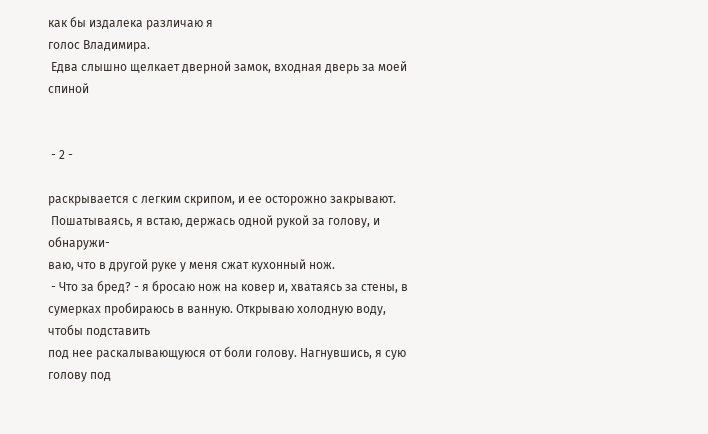как бы издалека различаю я
голос Владимира.
 Едва слышно щелкает дверной замок, входная дверь за моей спиной


 - 2 -

раскрывается с легким скрипом, и ее осторожно закрывают.
 Пошатываясь, я встаю, держась одной рукой за голову, и обнаружи-
ваю, что в другой руке у меня сжат кухонный нож.
 - Что за бред? - я бросаю нож на ковер и, хватаясь за стены, в
сумерках пробираюсь в ванную. Открываю холодную воду, чтобы подставить
под нее раскалывающуюся от боли голову. Нагнувшись, я сую голову под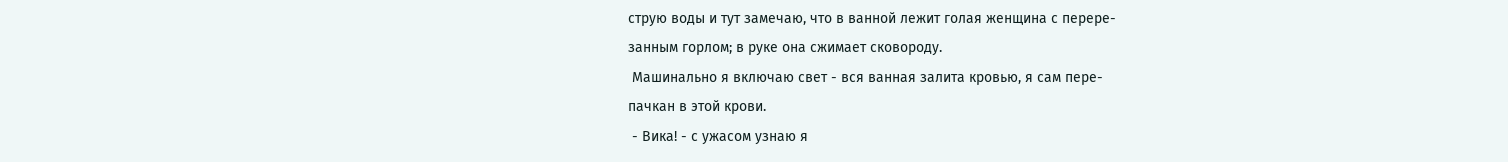струю воды и тут замечаю, что в ванной лежит голая женщина с перере-
занным горлом; в руке она сжимает сковороду.
 Машинально я включаю свет - вся ванная залита кровью, я сам пере-
пачкан в этой крови.
 - Вика! - с ужасом узнаю я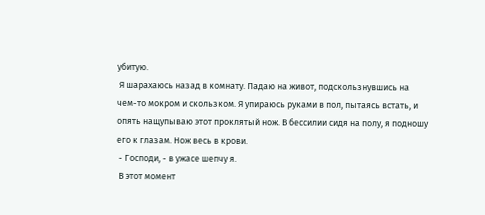убитую.
 Я шарахаюсь назад в комнату. Падаю на живот, подскользнувшись на
чем-то мокром и скользком. Я упираюсь руками в пол, пытаясь встать, и
опять нащупываю этот проклятый нож. В бессилии сидя на полу, я подношу
его к глазам. Нож весь в крови.
 - Господи, - в ужасе шепчу я.
 В этот момент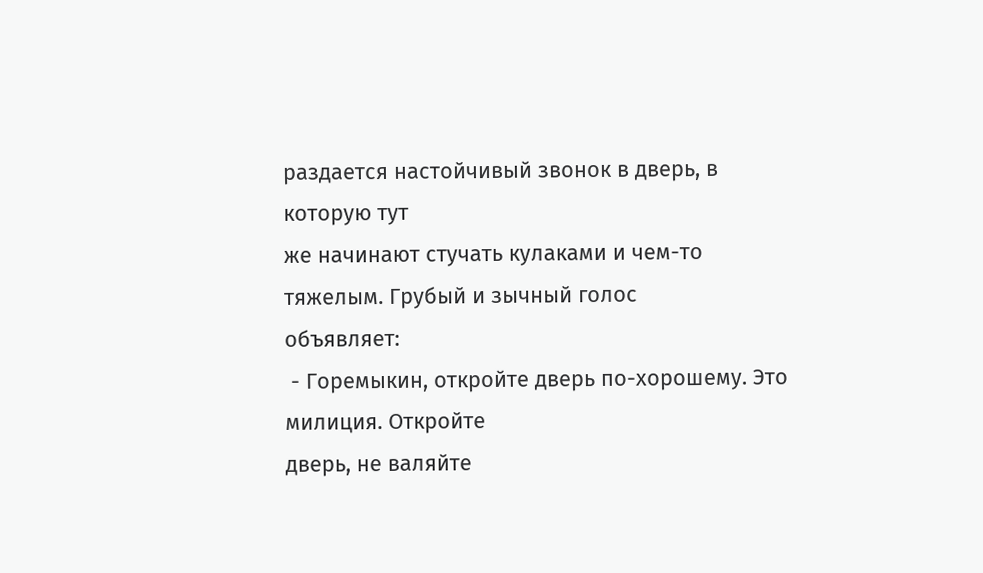раздается настойчивый звонок в дверь, в которую тут
же начинают стучать кулаками и чем-то тяжелым. Грубый и зычный голос
объявляет:
 - Горемыкин, откройте дверь по-хорошему. Это милиция. Откройте
дверь, не валяйте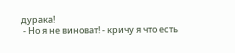дурака!
 - Но я не виноват! - кричу я что есть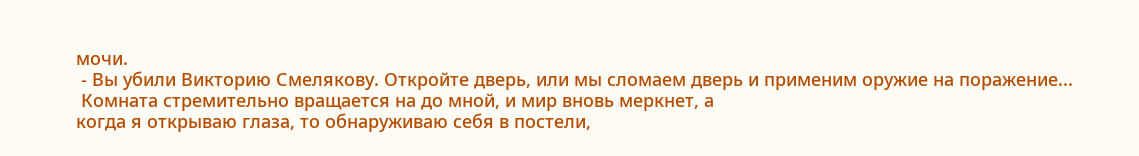мочи.
 - Вы убили Викторию Смелякову. Откройте дверь, или мы сломаем дверь и применим оружие на поражение...
 Комната стремительно вращается на до мной, и мир вновь меркнет, а
когда я открываю глаза, то обнаруживаю себя в постели,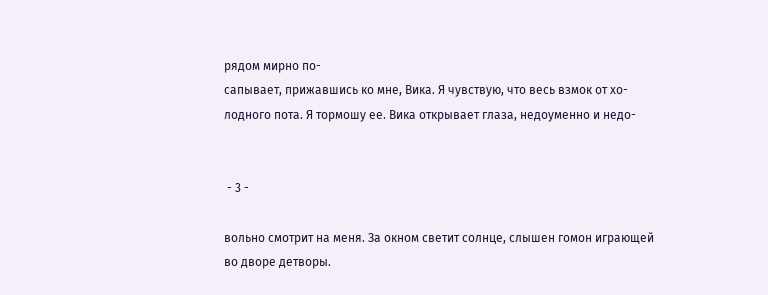рядом мирно по-
сапывает, прижавшись ко мне, Вика. Я чувствую, что весь взмок от хо-
лодного пота. Я тормошу ее. Вика открывает глаза, недоуменно и недо-


 - 3 -

вольно смотрит на меня. За окном светит солнце, слышен гомон играющей
во дворе детворы.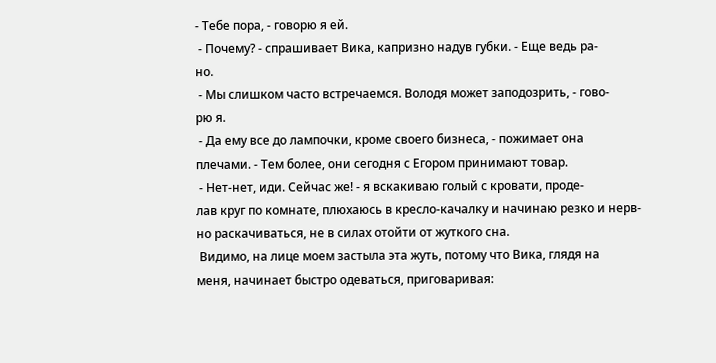- Тебе пора, - говорю я ей.
 - Почему? - спрашивает Вика, капризно надув губки. - Еще ведь ра-
но.
 - Мы слишком часто встречаемся. Володя может заподозрить, - гово-
рю я.
 - Да ему все до лампочки, кроме своего бизнеса, - пожимает она
плечами. - Тем более, они сегодня с Егором принимают товар.
 - Нет-нет, иди. Сейчас же! - я вскакиваю голый с кровати, проде-
лав круг по комнате, плюхаюсь в кресло-качалку и начинаю резко и нерв-
но раскачиваться, не в силах отойти от жуткого сна.
 Видимо, на лице моем застыла эта жуть, потому что Вика, глядя на
меня, начинает быстро одеваться, приговаривая: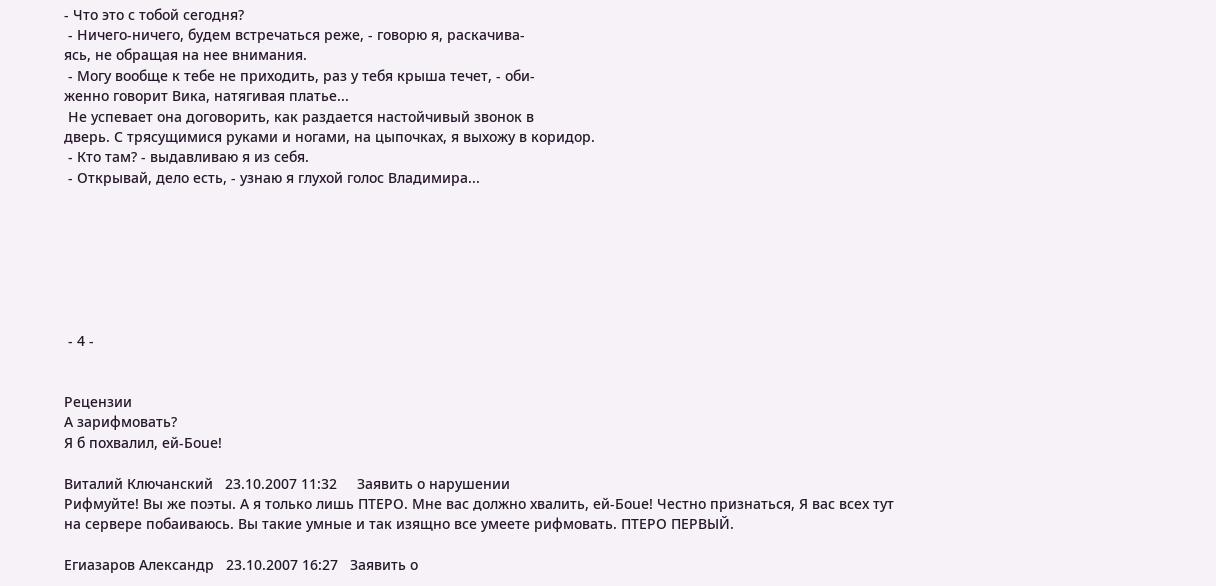- Что это с тобой сегодня?
 - Ничего-ничего, будем встречаться реже, - говорю я, раскачива-
ясь, не обращая на нее внимания.
 - Могу вообще к тебе не приходить, раз у тебя крыша течет, - оби-
женно говорит Вика, натягивая платье...
 Не успевает она договорить, как раздается настойчивый звонок в
дверь. С трясущимися руками и ногами, на цыпочках, я выхожу в коридор.
 - Кто там? - выдавливаю я из себя.
 - Открывай, дело есть, - узнаю я глухой голос Владимира...







 - 4 -


Рецензии
А зарифмовать?
Я б похвалил, ей-Боue!

Виталий Ключанский   23.10.2007 11:32     Заявить о нарушении
Рифмуйте! Вы же поэты. А я только лишь ПТЕРО. Мне вас должно хвалить, ей-Боue! Честно признаться, Я вас всех тут на сервере побаиваюсь. Вы такие умные и так изящно все умеете рифмовать. ПТЕРО ПЕРВЫЙ.

Егиазаров Александр   23.10.2007 16:27   Заявить о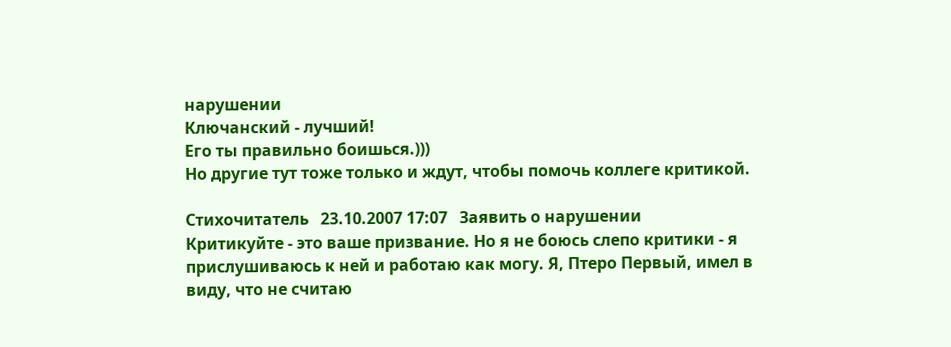нарушении
Ключанский - лучший!
Его ты правильно боишься.)))
Но другие тут тоже только и ждут, чтобы помочь коллеге критикой.

Стихочитатель   23.10.2007 17:07   Заявить о нарушении
Критикуйте - это ваше призвание. Но я не боюсь слепо критики - я прислушиваюсь к ней и работаю как могу. Я, Птеро Первый, имел в виду, что не считаю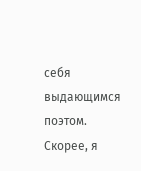себя выдающимся поэтом. Скорее, я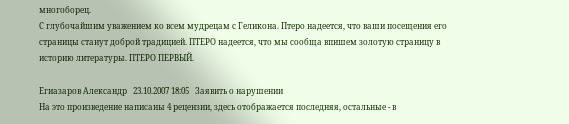многоборец.
С глубочайшим уважением ко всем мудрецам с Геликона. Птеро надеется, что ваши посещения его страницы станут доброй традицией. ПТЕРО надеется, что мы сообща впишем золотую страницу в историю литературы. ПТЕРО ПЕРВЫЙ.

Егиазаров Александр   23.10.2007 18:05   Заявить о нарушении
На это произведение написаны 4 рецензии, здесь отображается последняя, остальные - в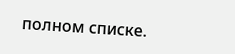полном списке.